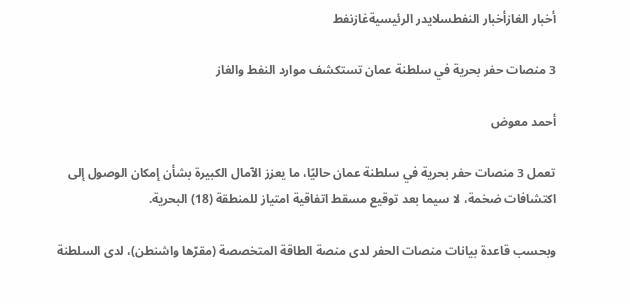أخبار الغازأخبار النفطسلايدر الرئيسيةغازنفط

3 منصات حفر بحرية في سلطنة عمان تستكشف موارد النفط والغاز

أحمد معوض

تعمل 3 منصات حفر بحرية في سلطنة عمان حاليًا، ما يعزز الآمال الكبيرة بشأن إمكان الوصول إلى اكتشافات ضخمة، لا سيما بعد توقيع مسقط اتفاقية امتياز للمنطقة (18) البحرية.

وبحسب قاعدة بيانات منصات الحفر لدى منصة الطاقة المتخصصة (مقرّها واشنطن)، لدى السلطنة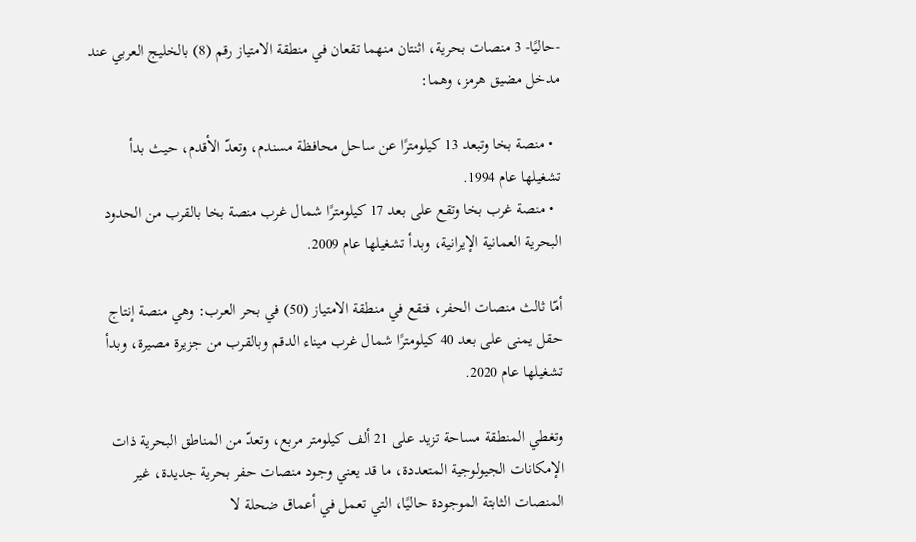-حاليًا- 3 منصات بحرية، اثنتان منهما تقعان في منطقة الامتياز رقم (8) بالخليج العربي عند مدخل مضيق هرمز، وهما:

  • منصة بخا وتبعد 13 كيلومترًا عن ساحل محافظة مسندم، وتعدّ الأقدم، حيث بدأ تشغيلها عام 1994.
  • منصة غرب بخا وتقع على بعد 17 كيلومترًا شمال غرب منصة بخا بالقرب من الحدود البحرية العمانية الإيرانية، وبدأ تشغيلها عام 2009.

أمّا ثالث منصات الحفر، فتقع في منطقة الامتياز (50) في بحر العرب: وهي منصة إنتاج حقل يمنى على بعد 40 كيلومترًا شمال غرب ميناء الدقم وبالقرب من جزيرة مصيرة، وبدأ تشغيلها عام 2020.

وتغطي المنطقة مساحة تزيد على 21 ألف كيلومتر مربع، وتعدّ من المناطق البحرية ذات الإمكانات الجيولوجية المتعددة، ما قد يعني وجود منصات حفر بحرية جديدة، غير المنصات الثابتة الموجودة حاليًا، التي تعمل في أعماق ضحلة لا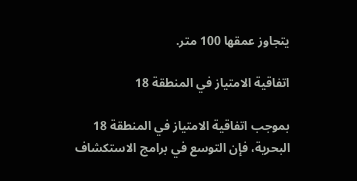يتجاوز عمقها 100 متر.

اتفاقية الامتياز في المنطقة 18

بموجب اتفاقية الامتياز في المنطقة 18 البحرية، فإن التوسع في برامج الاستكشاف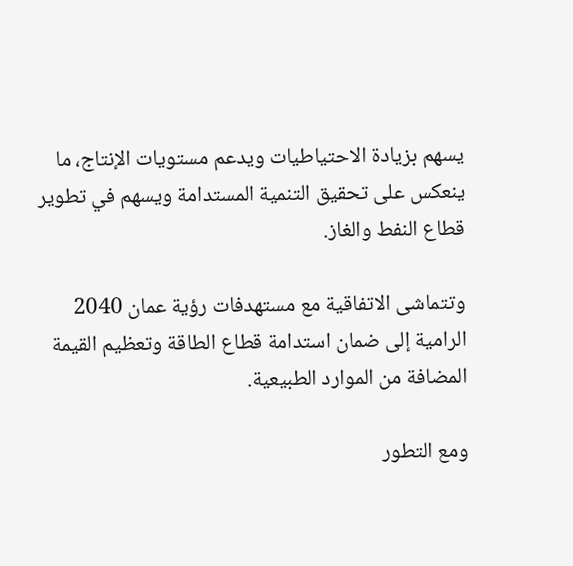يسهم بزيادة الاحتياطيات ويدعم مستويات الإنتاج، ما ينعكس على تحقيق التنمية المستدامة ويسهم في تطوير قطاع النفط والغاز.

وتتماشى الاتفاقية مع مستهدفات رؤية عمان 2040 الرامية إلى ضمان استدامة قطاع الطاقة وتعظيم القيمة المضافة من الموارد الطبيعية.

ومع التطور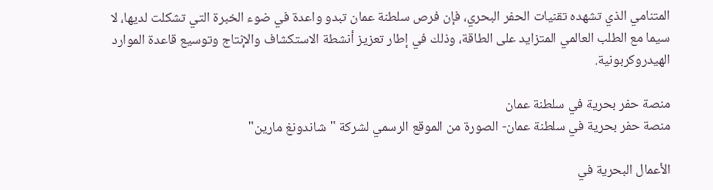المتنامي الذي تشهده تقنيات الحفر البحري، فإن فرص سلطنة عمان تبدو واعدة في ضوء الخبرة التي تشكلت لديها، لا سيما مع الطلب العالمي المتزايد على الطاقة، وذلك في إطار تعزيز أنشطة الاستكشاف والإنتاج وتوسيع قاعدة الموارد الهيدروكربونية.

منصة حفر بحرية في سلطنة عمان
منصة حفر بحرية في سلطنة عمان- الصورة من الموقع الرسمي لشركة "شاندونغ مارين"

الأعمال البحرية في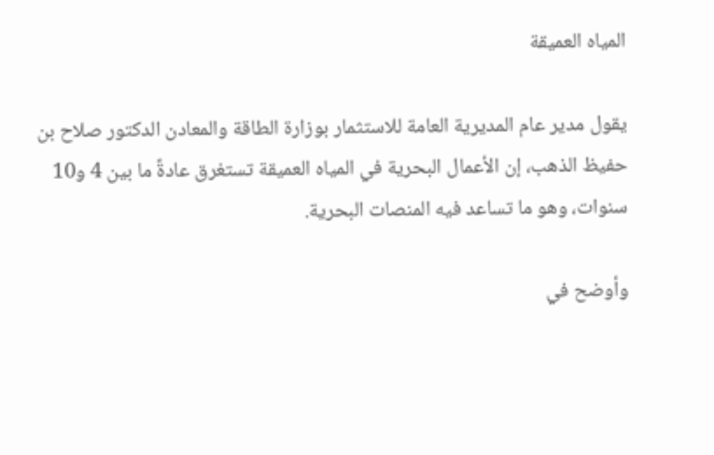المياه العميقة

يقول مدير عام المديرية العامة للاستثمار بوزارة الطاقة والمعادن الدكتور صلاح بن حفيظ الذهب، إن الأعمال البحرية في المياه العميقة تستغرق عادةً ما بين 4 و10 سنوات، وهو ما تساعد فيه المنصات البحرية.

وأوضح في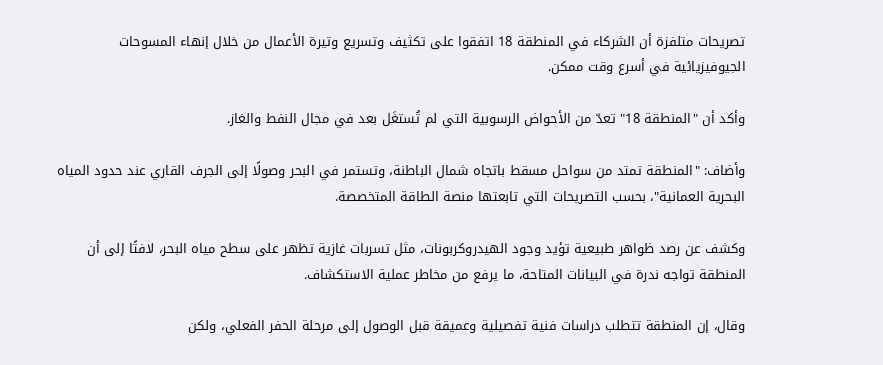تصريحات متلفزة أن الشركاء في المنطقة 18 اتفقوا على تكثيف وتسريع وتيرة الأعمال من خلال إنهاء المسوحات الجيوفيزيائية في أسرع وقت ممكن.

وأكد أن "المنطقة 18" تعدّ من الأحواض الرسوبية التي لم تُستغَل بعد في مجال النفط والغاز.

وأضاف: "المنطقة تمتد من سواحل مسقط باتجاه شمال الباطنة، وتستمر في البحر وصولًا إلى الجرف القاري عند حدود المياه البحرية العمانية"، بحسب التصريحات التي تابعتها منصة الطاقة المتخصصة.

وكشف عن رصد ظواهر طبيعية تؤيد وجود الهيدروكربونات، مثل تسربات غازية تظهر على سطح مياه البحر، لافتًا إلى أن المنطقة تواجه ندرة في البيانات المتاحة، ما يرفع من مخاطر عملية الاستكشاف.

وقال، إن المنطقة تتطلب دراسات فنية تفصيلية وعميقة قبل الوصول إلى مرحلة الحفر الفعلي، ولكن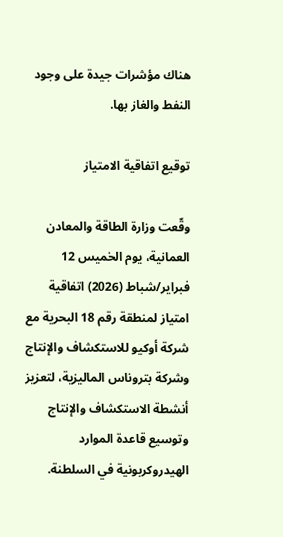هناك مؤشرات جيدة على وجود النفط والغاز بها.

توقيع اتفاقية الامتياز

وقّعت وزارة الطاقة والمعادن العمانية، يوم الخميس 12 فبراير/شباط (2026) اتفاقية امتياز لمنطقة رقم 18 البحرية مع شركة أوكيو للاستكشاف والإنتاج وشركة بتروناس الماليزية، لتعزيز أنشطة الاستكشاف والإنتاج وتوسيع قاعدة الموارد الهيدروكربونية في السلطنة.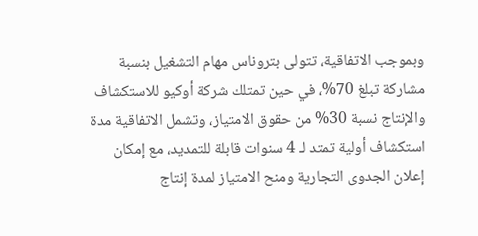وبموجب الاتفاقية، تتولى بتروناس مهام التشغيل بنسبة مشاركة تبلغ 70%، في حين تمتلك شركة أوكيو للاستكشاف والإنتاج نسبة 30% من حقوق الامتياز، وتشمل الاتفاقية مدة استكشاف أولية تمتد لـ 4 سنوات قابلة للتمديد، مع إمكان إعلان الجدوى التجارية ومنح الامتياز لمدة إنتاج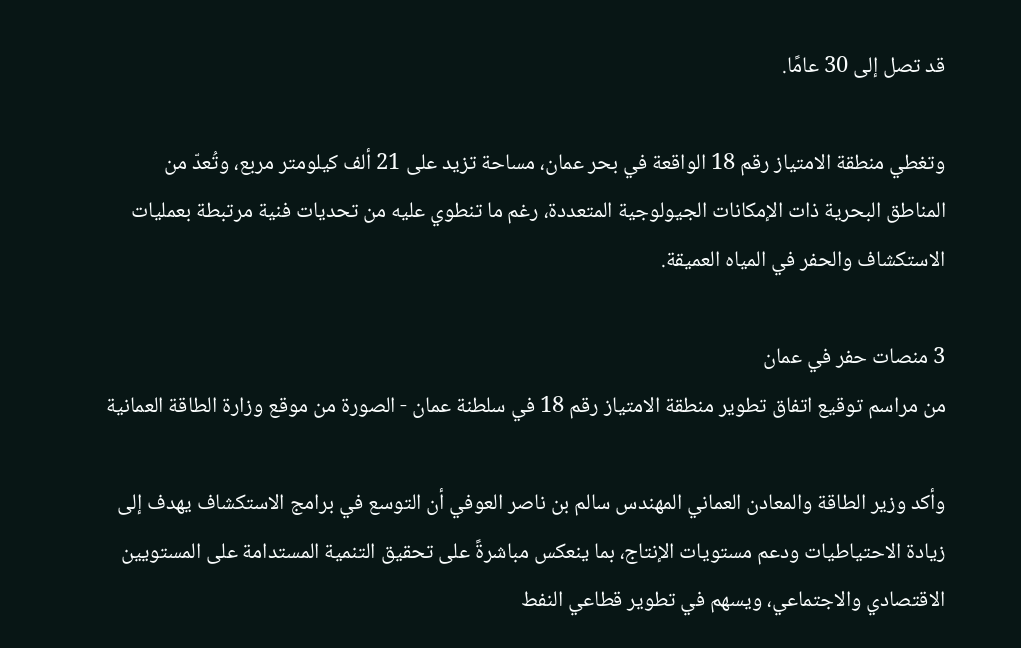قد تصل إلى 30 عامًا.

وتغطي منطقة الامتياز رقم 18 الواقعة في بحر عمان، مساحة تزيد على 21 ألف كيلومتر مربع، وتُعدّ من المناطق البحرية ذات الإمكانات الجيولوجية المتعددة، رغم ما تنطوي عليه من تحديات فنية مرتبطة بعمليات الاستكشاف والحفر في المياه العميقة.

3 منصات حفر في عمان
من مراسم توقيع اتفاق تطوير منطقة الامتياز رقم 18 في سلطنة عمان - الصورة من موقع وزارة الطاقة العمانية

وأكد وزير الطاقة والمعادن العماني المهندس سالم بن ناصر العوفي أن التوسع في برامج الاستكشاف يهدف إلى زيادة الاحتياطيات ودعم مستويات الإنتاج، بما ينعكس مباشرةً على تحقيق التنمية المستدامة على المستويين الاقتصادي والاجتماعي، ويسهم في تطوير قطاعي النفط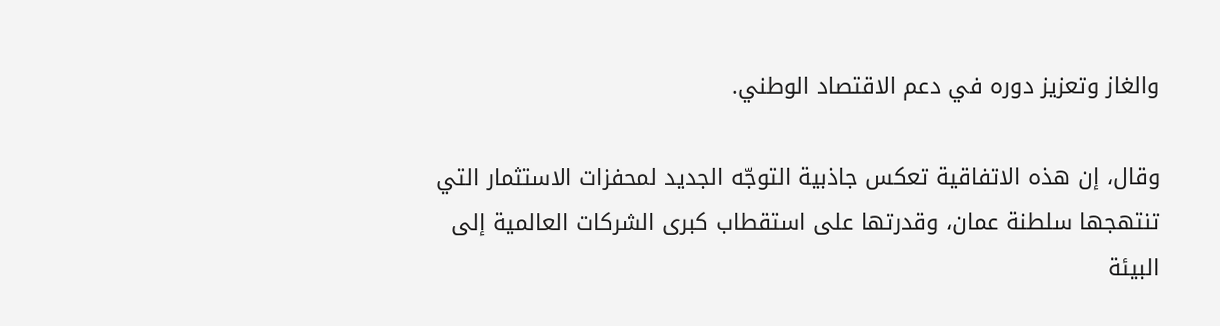والغاز وتعزيز دوره في دعم الاقتصاد الوطني.

وقال، إن هذه الاتفاقية تعكس جاذبية التوجّه الجديد لمحفزات الاستثمار التي تنتهجها سلطنة عمان، وقدرتها على استقطاب كبرى الشركات العالمية إلى البيئة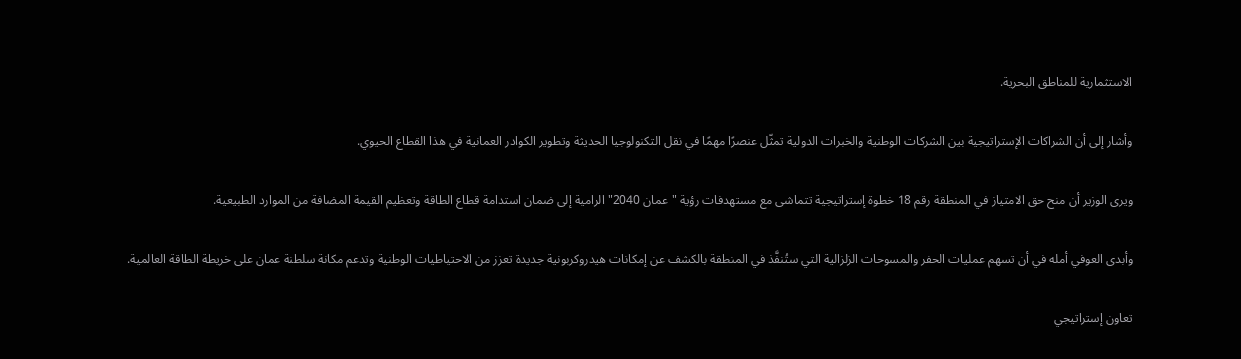الاستثمارية للمناطق البحرية.

وأشار إلى أن الشراكات الإستراتيجية بين الشركات الوطنية والخبرات الدولية تمثّل عنصرًا مهمًا في نقل التكنولوجيا الحديثة وتطوير الكوادر العمانية في هذا القطاع الحيوي.

ويرى الوزير أن منح حق الامتياز في المنطقة رقم 18 خطوة إستراتيجية تتماشى مع مستهدفات رؤية "عمان 2040" الرامية إلى ضمان استدامة قطاع الطاقة وتعظيم القيمة المضافة من الموارد الطبيعية.

وأبدى العوفي أمله في أن تسهم عمليات الحفر والمسوحات الزلزالية التي ستُنفَّذ في المنطقة بالكشف عن إمكانات هيدروكربونية جديدة تعزز من الاحتياطيات الوطنية وتدعم مكانة سلطنة عمان على خريطة الطاقة العالمية.

تعاون إستراتيجي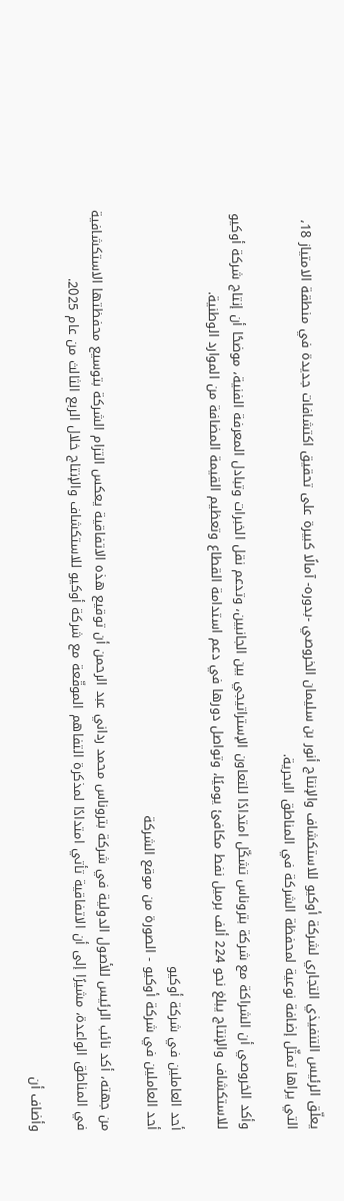يعلّق الرئيس التنفيذي التجاري لشركة أوكيو للاستكشاف والإنتاج أنور بن سليمان الخروصي -بدوره- آمالًا كبيرة على تحقيق اكتشافات جديدة في منطقة الامتياز 18، التي يراها تمثّل إضافة نوعية لمحفظة الشركة في المناطق البحرية.

وأكد الخروصي أن الشراكة مع شركة بتروناس تشكّل امتدادًا للتعاون الإستراتيجي بين الجانبين، وتدعم نقل الخبرات وتبادل المعرفة الفنية، موضحًا أن إنتاج شركة أوكيو للاستكشاف والإنتاج يبلغ نحو 224 ألف برميل نفط مكافئ يوميًا، وتواصل دورها في دعم استدامة القطاع وتعظيم القيمة المضافة من الموارد الوطنية.

أحد العاملين في شركة أوكيو
أحد العاملين في شركة أوكيو - الصورة من موقع الشركة

من جهته، أكد نائب الرئيس للأصول الدولية في شركة بتروناس محمد رداني عبد الرحمن أن توقيع هذه الاتفاقية يعكس التزام الشركة بتوسيع محفظتها الاستكشافية في المناطق الواعدة، مشيرًا إلى أن الاتفاقية تأتي امتدادًا لمذكرة التفاهم الموقّعة مع شركة أوكيو للاستكشاف والإنتاج خلال الربع الثالث من عام 2025.

وأضاف أن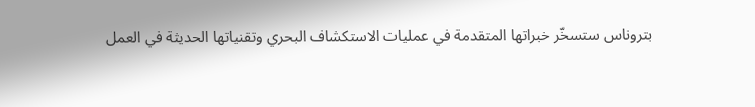بتروناس ستسخّر خبراتها المتقدمة في عمليات الاستكشاف البحري وتقنياتها الحديثة في العمل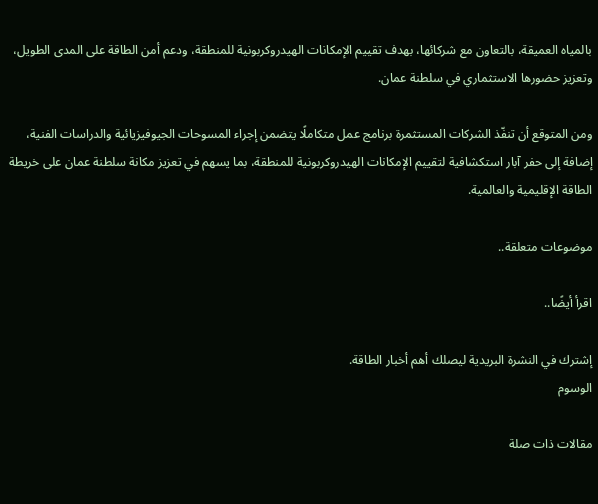بالمياه العميقة، بالتعاون مع شركائها، بهدف تقييم الإمكانات الهيدروكربونية للمنطقة، ودعم أمن الطاقة على المدى الطويل، وتعزيز حضورها الاستثماري في سلطنة عمان.

ومن المتوقع أن تنفّذ الشركات المستثمرة برنامج عمل متكاملًا يتضمن إجراء المسوحات الجيوفيزيائية والدراسات الفنية، إضافة إلى حفر آبار استكشافية لتقييم الإمكانات الهيدروكربونية للمنطقة، بما يسهم في تعزيز مكانة سلطنة عمان على خريطة الطاقة الإقليمية والعالمية.

موضوعات متعلقة..

اقرأ أيضًا..

إشترك في النشرة البريدية ليصلك أهم أخبار الطاقة.
الوسوم

مقالات ذات صلة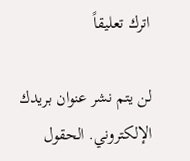اترك تعليقاً

لن يتم نشر عنوان بريدك الإلكتروني. الحقول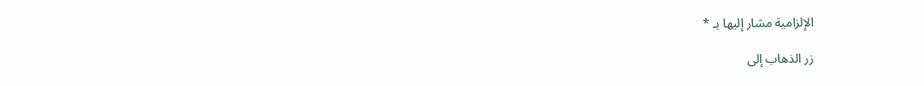الإلزامية مشار إليها بـ *

زر الذهاب إلى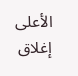الأعلى
إغلاق